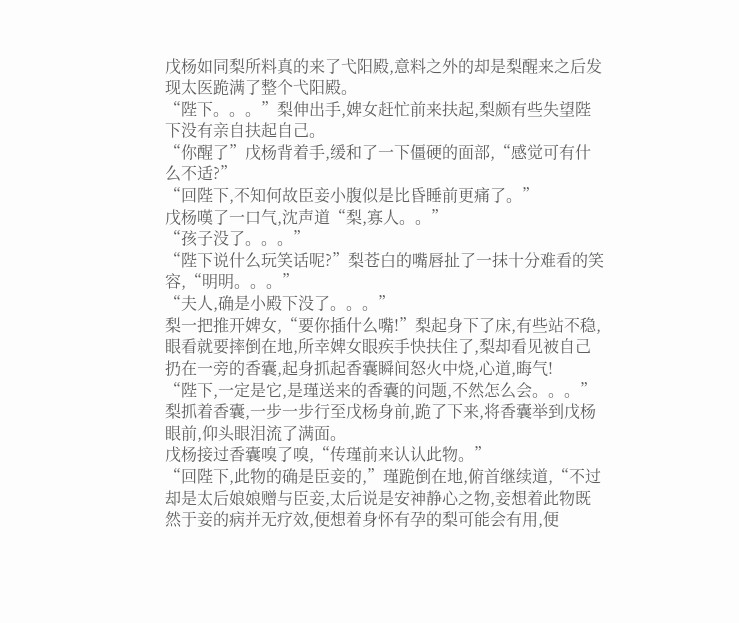戊杨如同梨所料真的来了弋阳殿,意料之外的却是梨醒来之后发现太医跪满了整个弋阳殿。
“陛下。。。”梨伸出手,婢女赶忙前来扶起,梨颇有些失望陛下没有亲自扶起自己。
“你醒了”戊杨背着手,缓和了一下僵硬的面部,“感觉可有什么不适?”
“回陛下,不知何故臣妾小腹似是比昏睡前更痛了。”
戊杨嘆了一口气,沈声道“梨,寡人。。”
“孩子没了。。。”
“陛下说什么玩笑话呢?”梨苍白的嘴唇扯了一抹十分难看的笑容,“明明。。。”
“夫人,确是小殿下没了。。。”
梨一把推开婢女,“要你插什么嘴!”梨起身下了床,有些站不稳,眼看就要摔倒在地,所幸婢女眼疾手快扶住了,梨却看见被自己扔在一旁的香囊,起身抓起香囊瞬间怒火中烧,心道,晦气!
“陛下,一定是它,是瑾送来的香囊的问题,不然怎么会。。。”梨抓着香囊,一步一步行至戊杨身前,跪了下来,将香囊举到戊杨眼前,仰头眼泪流了满面。
戊杨接过香囊嗅了嗅,“传瑾前来认认此物。”
“回陛下,此物的确是臣妾的,”瑾跪倒在地,俯首继续道,“不过却是太后娘娘赠与臣妾,太后说是安神静心之物,妾想着此物既然于妾的病并无疗效,便想着身怀有孕的梨可能会有用,便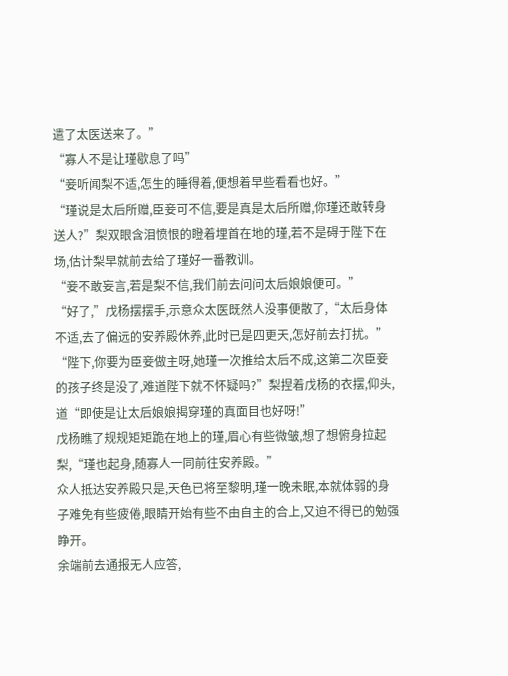遣了太医送来了。”
“寡人不是让瑾歇息了吗”
“妾听闻梨不适,怎生的睡得着,便想着早些看看也好。”
“瑾说是太后所赠,臣妾可不信,要是真是太后所赠,你瑾还敢转身送人?”梨双眼含泪愤恨的瞪着埋首在地的瑾,若不是碍于陛下在场,估计梨早就前去给了瑾好一番教训。
“妾不敢妄言,若是梨不信,我们前去问问太后娘娘便可。”
“好了,”戊杨摆摆手,示意众太医既然人没事便散了,“太后身体不适,去了偏远的安养殿休养,此时已是四更天,怎好前去打扰。”
“陛下,你要为臣妾做主呀,她瑾一次推给太后不成,这第二次臣妾的孩子终是没了,难道陛下就不怀疑吗?”梨捏着戊杨的衣摆,仰头,道“即使是让太后娘娘揭穿瑾的真面目也好呀!”
戊杨瞧了规规矩矩跪在地上的瑾,眉心有些微皱,想了想俯身拉起梨,“瑾也起身,随寡人一同前往安养殿。”
众人抵达安养殿只是,天色已将至黎明,瑾一晚未眠,本就体弱的身子难免有些疲倦,眼睛开始有些不由自主的合上,又迫不得已的勉强睁开。
余端前去通报无人应答,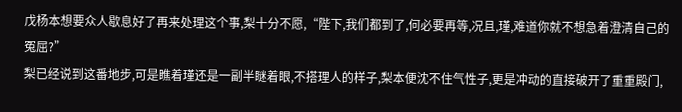戊杨本想要众人歇息好了再来处理这个事,梨十分不愿,“陛下,我们都到了,何必要再等,况且,瑾,难道你就不想急着澄清自己的冤屈?”
梨已经说到这番地步,可是瞧着瑾还是一副半瞇着眼,不搭理人的样子,梨本便沈不住气性子,更是冲动的直接破开了重重殿门,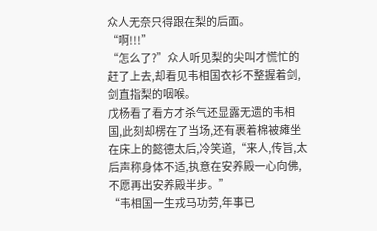众人无奈只得跟在梨的后面。
“啊!!!”
“怎么了?”众人听见梨的尖叫才慌忙的赶了上去,却看见韦相国衣衫不整握着剑,剑直指梨的咽喉。
戊杨看了看方才杀气还显露无遗的韦相国,此刻却楞在了当场,还有裹着棉被瘫坐在床上的懿德太后,冷笑道,“来人,传旨,太后声称身体不适,执意在安养殿一心向佛,不愿再出安养殿半步。”
“韦相国一生戎马功劳,年事已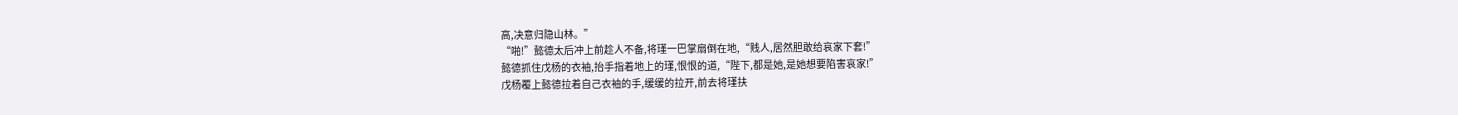高,决意归隐山林。”
“啪!”懿德太后冲上前趁人不备,将瑾一巴掌扇倒在地,“贱人,居然胆敢给哀家下套!”
懿德抓住戊杨的衣袖,抬手指着地上的瑾,恨恨的道,“陛下,都是她,是她想要陷害哀家!”
戊杨覆上懿德拉着自己衣袖的手,缓缓的拉开,前去将瑾扶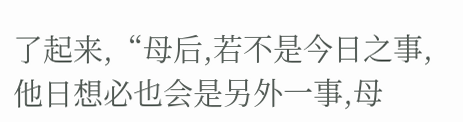了起来,“母后,若不是今日之事,他日想必也会是另外一事,母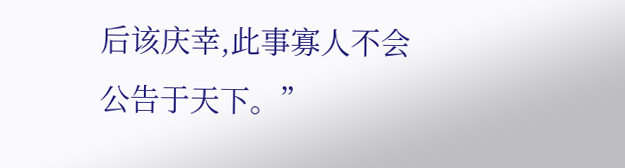后该庆幸,此事寡人不会公告于天下。”